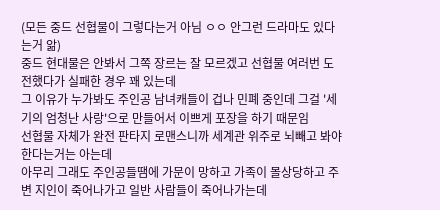(모든 중드 선협물이 그렇다는거 아님 ㅇㅇ 안그런 드라마도 있다는거 앎)
중드 현대물은 안봐서 그쪽 장르는 잘 모르겠고 선협물 여러번 도전했다가 실패한 경우 꽤 있는데
그 이유가 누가봐도 주인공 남녀캐들이 겁나 민폐 중인데 그걸 '세기의 엄청난 사랑'으로 만들어서 이쁘게 포장을 하기 때문임
선협물 자체가 완전 판타지 로맨스니까 세계관 위주로 뇌빼고 봐야한다는거는 아는데
아무리 그래도 주인공들땜에 가문이 망하고 가족이 몰상당하고 주변 지인이 죽어나가고 일반 사람들이 죽어나가는데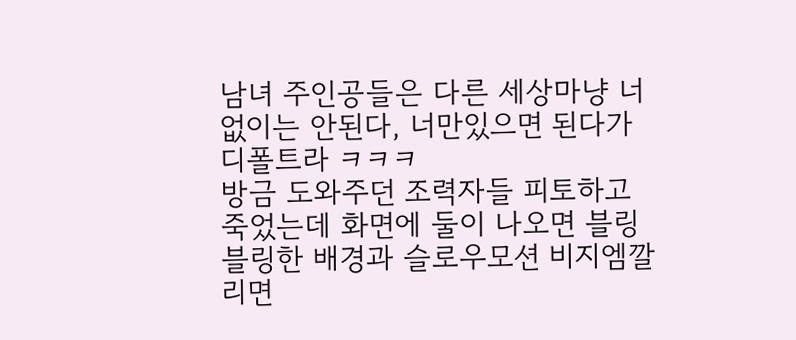남녀 주인공들은 다른 세상마냥 너 없이는 안된다, 너만있으면 된다가 디폴트라 ㅋㅋㅋ
방금 도와주던 조력자들 피토하고 죽었는데 화면에 둘이 나오면 블링블링한 배경과 슬로우모션 비지엠깔리면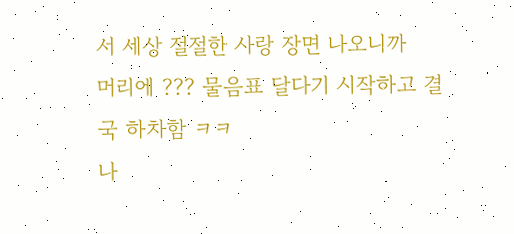서 세상 절절한 사랑 장면 나오니까
머리에 ??? 물음표 달다기 시작하고 결국 하차함 ㅋㅋ
나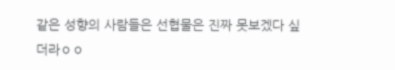같은 성향의 사람들은 선협물은 진짜 못보겠다 싶더라ㅇㅇ